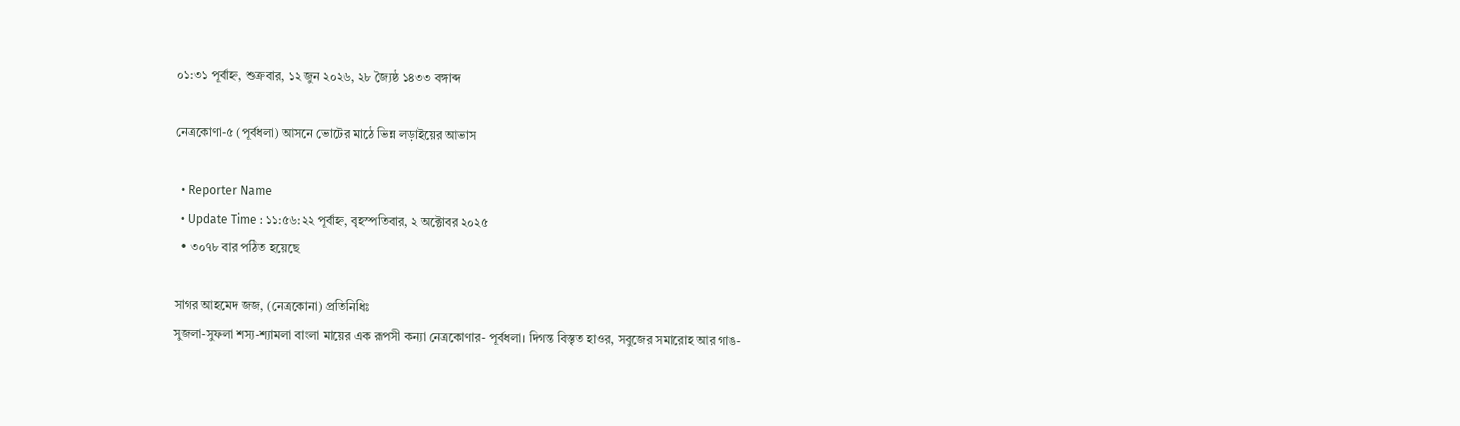০১:৩১ পূর্বাহ্ন, শুক্রবার, ১২ জুন ২০২৬, ২৮ জ্যৈষ্ঠ ১৪৩৩ বঙ্গাব্দ

নেত্রকোণা-৫ (পূর্বধলা) আসনে ভোটের মাঠে ভিন্ন লড়াইয়ের আভাস

  • Reporter Name
  • Update Time : ১১:৫৬:২২ পূর্বাহ্ন, বৃহস্পতিবার, ২ অক্টোবর ২০২৫
  • ৩০৭৮ বার পঠিত হয়েছে

সাগর আহমেদ জজ, (নেত্রকোনা) প্রতিনিধিঃ
সুজলা-সুফলা শস্য-শ্যামলা বাংলা মায়ের এক রূপসী কন্যা নেত্রকোণার- পূর্বধলা। দিগন্ত বিস্তৃত হাওর, সবুজের সমারোহ আর গাঙ-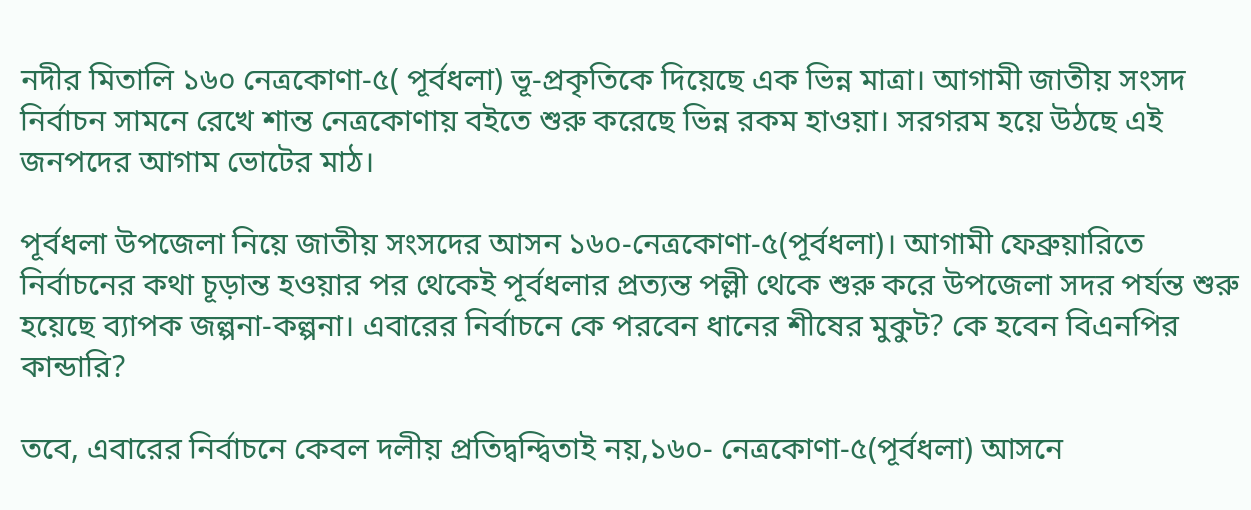নদীর মিতালি ১৬০ নেত্রকোণা-৫( পূর্বধলা) ভূ-প্রকৃতিকে দিয়েছে এক ভিন্ন মাত্রা। আগামী জাতীয় সংসদ নির্বাচন সামনে রেখে শান্ত নেত্রকোণায় বইতে শুরু করেছে ভিন্ন রকম হাওয়া। সরগরম হয়ে উঠছে এই জনপদের আগাম ভোটের মাঠ।

পূর্বধলা উপজেলা নিয়ে জাতীয় সংসদের আসন ১৬০-নেত্রকোণা-৫(পূর্বধলা)। আগামী ফেব্রুয়ারিতে নির্বাচনের কথা চূড়ান্ত হওয়ার পর থেকেই পূর্বধলার প্রত্যন্ত পল্লী থেকে শুরু করে উপজেলা সদর পর্যন্ত শুরু হয়েছে ব্যাপক জল্পনা-কল্পনা। এবারের নির্বাচনে কে পরবেন ধানের শীষের মুকুট? কে হবেন বিএনপির কান্ডারি?

তবে, এবারের নির্বাচনে কেবল দলীয় প্রতিদ্বন্দ্বিতাই নয়,১৬০- নেত্রকোণা-৫(পূর্বধলা) আসনে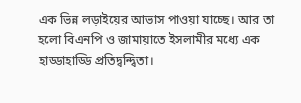এক ভিন্ন লড়াইয়ের আভাস পাওয়া যাচ্ছে। আর তা হলো বিএনপি ও জামায়াতে ইসলামীর মধ্যে এক হাড্ডাহাড্ডি প্রতিদ্বন্দ্বিতা।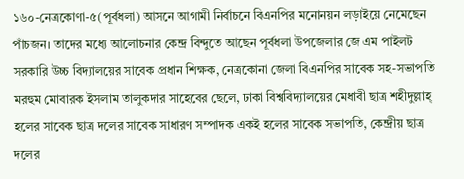১৬০-নেত্রকোণা-৫(পূর্বধলা) আসনে আগামী নির্বাচনে বিএনপির মনোনয়ন লড়াইয়ে নেমেছেন পাঁচজন। তাদের মধ্যে আলোচনার কেন্দ্র বিন্দুতে আছেন পূর্বধলা উপজেলার জে এম পাইলট সরকারি উচ্চ বিদ্যালয়ের সাবেক প্রধান শিক্ষক, নেত্রকোনা জেলা বিএনপির সাবেক সহ-সভাপতি মরহুম মোবারক ইসলাম তালুকদার সাহেবের ছেলে, ঢাকা বিশ্ববিদ্যালয়ের মেধাবী ছাত্র শহীদুল্লাহ্ হলের সাবেক ছাত্র দলের সাবেক সাধারণ সম্পাদক একই হলের সাবেক সভাপতি, কেন্দ্রীয় ছাত্র দলের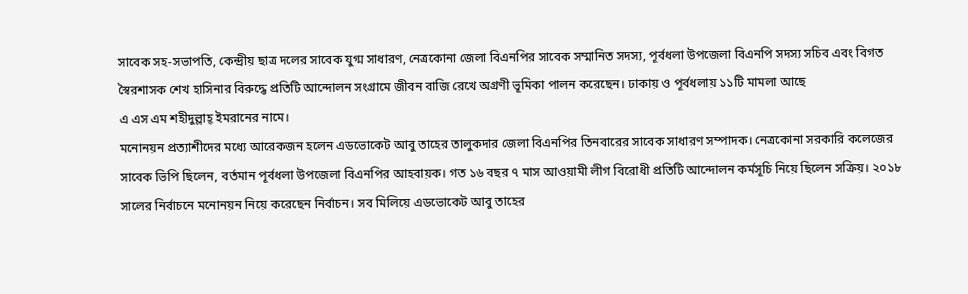সাবেক সহ-সভাপতি, কেন্দ্রীয় ছাত্র দলের সাবেক যুগ্ম সাধারণ, নেত্রকোনা জেলা বিএনপির সাবেক সম্মানিত সদস্য, পূর্বধলা উপজেলা বিএনপি সদস্য সচিব এবং বিগত স্বৈরশাসক শেখ হাসিনার বিরুদ্ধে প্রতিটি আন্দোলন সংগ্রামে জীবন বাজি রেখে অগ্রণী ভূমিকা পালন করেছেন। ঢাকায় ও পূর্বধলায় ১১টি মামলা আছে
এ এস এম শহীদুল্লাহ্ ইমরানের নামে।
মনোনয়ন প্রত্যাশীদের মধ্যে আরেকজন হলেন এডভোকেট আবু তাহের তালুকদার জেলা বিএনপির তিনবারের সাবেক সাধারণ সম্পাদক। নেত্রকোনা সরকারি কলেজের সাবেক ভিপি ছিলেন, বর্তমান পূর্বধলা উপজেলা বিএনপির আহবায়ক। গত ১৬ বছর ৭ মাস আওয়ামী লীগ বিরোধী প্রতিটি আন্দোলন কর্মসূচি নিয়ে ছিলেন সক্রিয়। ২০১৮ সালের নির্বাচনে মনোনয়ন নিয়ে করেছেন নির্বাচন। সব মিলিয়ে এডভোকেট আবু তাহের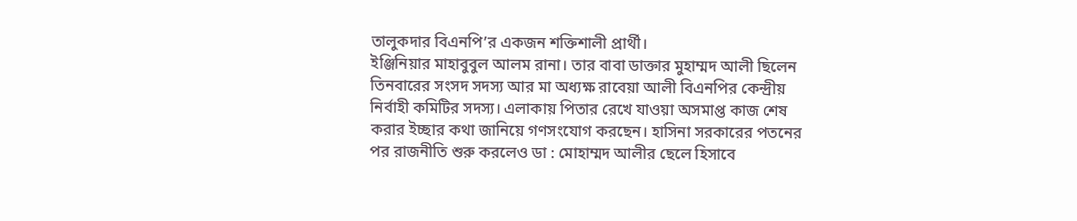তালুকদার বিএনপি’র একজন শক্তিশালী প্রার্থী।
ইঞ্জিনিয়ার মাহাবুবুল আলম রানা। তার বাবা ডাক্তার মুহাম্মদ আলী ছিলেন তিনবারের সংসদ সদস্য আর মা অধ্যক্ষ রাবেয়া আলী বিএনপির কেন্দ্রীয় নির্বাহী কমিটির সদস্য। এলাকায় পিতার রেখে যাওয়া অসমাপ্ত কাজ শেষ করার ইচ্ছার কথা জানিয়ে গণসংযোগ করছেন। হাসিনা সরকারের পতনের পর রাজনীতি শুরু করলেও ডা : মোহাম্মদ আলীর ছেলে হিসাবে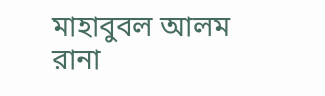মাহাবুবল আলম রানা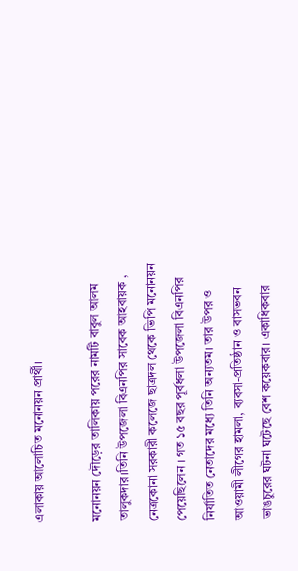এলাকায় আলোচিত মনোনয়ন প্রার্থী।

মনোনয়ন দৌড়ের তালিকায় পরের নামটি বাবুল আলম তালুকদার।তিনি উপজেলা বিএনপির সাবেক আহবায়ক ,
নেত্রকোনা সরকারী কলেজে ছাত্রদল থেকে ভিপি মনোনয়ন পেয়েছিলেন । গত ১৫ বছর পূর্বধলা উপজেলা বিএনপির নির্যাতিত নেতাদের মধ্যে তিনি অন্যতম। তার উপর ও আওয়ামী লীগের হামলা, ব্যবসা-প্রতিষ্ঠান ও বাসভবন ভাঙচুরের ঘটনা ঘটেছে বেশ কয়েকবার। একাধিকবার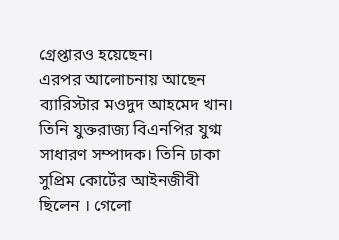গ্রেপ্তারও হয়েছেন।
এরপর আলোচনায় আছেন ব্যারিস্টার মওদুদ আহমেদ খান। তিনি যুক্তরাজ্য বিএনপির যুগ্ম সাধারণ সম্পাদক। তিনি ঢাকা সুপ্রিম কোর্টের আইনজীবী ছিলেন । গেলো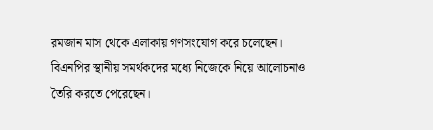রমজান মাস থেকে এলাকায় গণসংযোগ করে চলেছেন। বিএনপির স্থানীয় সমর্থকদের মধ্যে নিজেকে নিয়ে আলোচনাও তৈরি করতে পেরেছেন।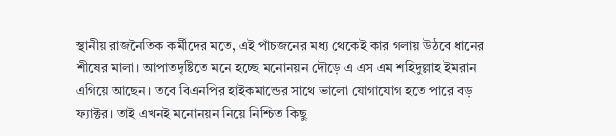স্থানীয় রাজনৈতিক কর্মীদের মতে, এই পাঁচজনের মধ্য থেকেই কার গলায় উঠবে ধানের শীষের মালা। আপাতদৃষ্টিতে মনে হচ্ছে মনোনয়ন দৌড়ে এ এস এম শহিদুল্লাহ ইমরান এগিয়ে আছেন। তবে বিএনপির হাইকমান্ডের সাথে ভালো যোগাযোগ হতে পারে বড় ফ্যাক্টর। তাই এখনই মনোনয়ন নিয়ে নিশ্চিত কিছু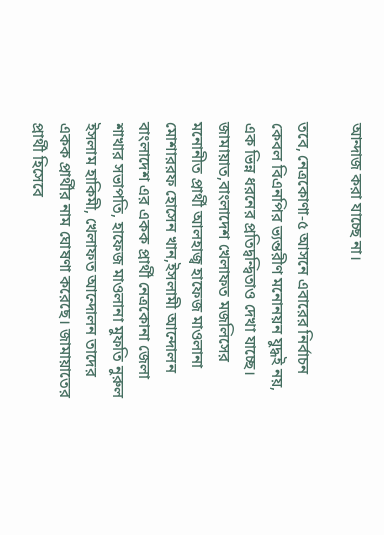আন্দাজ করা যাচ্ছে না।

তবে, নেত্রকোণা-৫ আসনে এবারের নির্বাচন কেবল বিএনপির ভ্যন্তরীণ মনোনয়ন যুদ্ধই নয়, এক ভিন্ন ধরনের প্রতিদ্বন্দ্বিতাও দেখা যাচ্ছে। জামায়াত,বাংলাদেশ খেলাফত মজলিসের মনোনীত প্রার্থী আলহাজ্ব হাফেজ মাওলানা মোশাররফ হোসেন খান,ইসলামী আন্দোলন বাংলাদেশ এর একক প্রার্থী নেত্রকোনা জেলা শাখার সভাপতি, হাফেজ মাওলানা মুফতি নুরুল ইসলাম হাকিমী, খেলাফত আন্দোলন তাদের একক প্রার্থীর নাম ঘোষণা করেছে। জামায়াতের প্রার্থী হিসেবে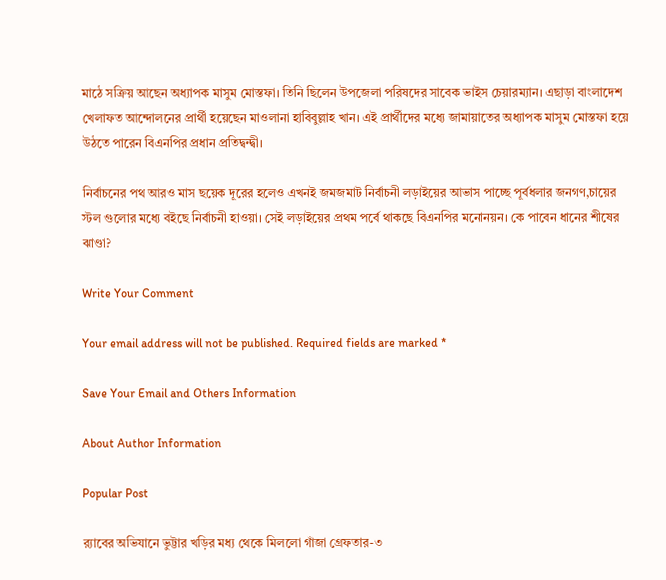মাঠে সক্রিয় আছেন অধ্যাপক মাসুম মোস্তফা। তিনি ছিলেন উপজেলা পরিষদের সাবেক ভাইস চেয়ারম্যান। এছাড়া বাংলাদেশ খেলাফত আন্দোলনের প্রার্থী হয়েছেন মাওলানা হাবিবুল্লাহ খান। এই প্রার্থীদের মধ্যে জামায়াতের অধ্যাপক মাসুম মোস্তফা হয়ে উঠতে পারেন বিএনপির প্রধান প্রতিদ্বন্দ্বী।

নির্বাচনের পথ আরও মাস ছয়েক দূরের হলেও এখনই জমজমাট নির্বাচনী লড়াইয়ের আভাস পাচ্ছে পূর্বধলার জনগণ,চায়ের স্টল গুলোর মধ্যে বইছে নির্বাচনী হাওয়া। সেই লড়াইয়ের প্রথম পর্বে থাকছে বিএনপির মনোনয়ন। কে পাবেন ধানের শীষের ঝাণ্ডা?

Write Your Comment

Your email address will not be published. Required fields are marked *

Save Your Email and Others Information

About Author Information

Popular Post

র‍্যাবের অভিযানে ভুট্টার খড়ির মধ্য থেকে মিললো গাঁজা গ্রেফতার-৩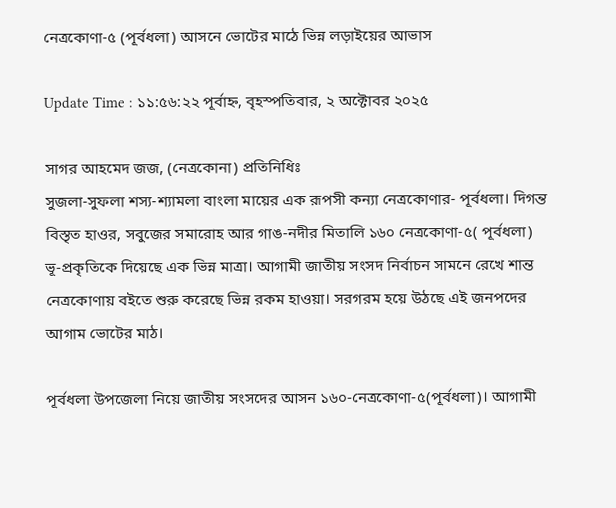নেত্রকোণা-৫ (পূর্বধলা) আসনে ভোটের মাঠে ভিন্ন লড়াইয়ের আভাস

Update Time : ১১:৫৬:২২ পূর্বাহ্ন, বৃহস্পতিবার, ২ অক্টোবর ২০২৫

সাগর আহমেদ জজ, (নেত্রকোনা) প্রতিনিধিঃ
সুজলা-সুফলা শস্য-শ্যামলা বাংলা মায়ের এক রূপসী কন্যা নেত্রকোণার- পূর্বধলা। দিগন্ত বিস্তৃত হাওর, সবুজের সমারোহ আর গাঙ-নদীর মিতালি ১৬০ নেত্রকোণা-৫( পূর্বধলা) ভূ-প্রকৃতিকে দিয়েছে এক ভিন্ন মাত্রা। আগামী জাতীয় সংসদ নির্বাচন সামনে রেখে শান্ত নেত্রকোণায় বইতে শুরু করেছে ভিন্ন রকম হাওয়া। সরগরম হয়ে উঠছে এই জনপদের আগাম ভোটের মাঠ।

পূর্বধলা উপজেলা নিয়ে জাতীয় সংসদের আসন ১৬০-নেত্রকোণা-৫(পূর্বধলা)। আগামী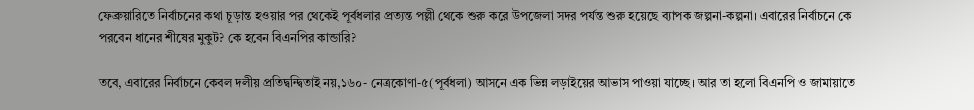ফেব্রুয়ারিতে নির্বাচনের কথা চূড়ান্ত হওয়ার পর থেকেই পূর্বধলার প্রত্যন্ত পল্লী থেকে শুরু করে উপজেলা সদর পর্যন্ত শুরু হয়েছে ব্যাপক জল্পনা-কল্পনা। এবারের নির্বাচনে কে পরবেন ধানের শীষের মুকুট? কে হবেন বিএনপির কান্ডারি?

তবে, এবারের নির্বাচনে কেবল দলীয় প্রতিদ্বন্দ্বিতাই নয়,১৬০- নেত্রকোণা-৫(পূর্বধলা) আসনে এক ভিন্ন লড়াইয়ের আভাস পাওয়া যাচ্ছে। আর তা হলো বিএনপি ও জামায়াতে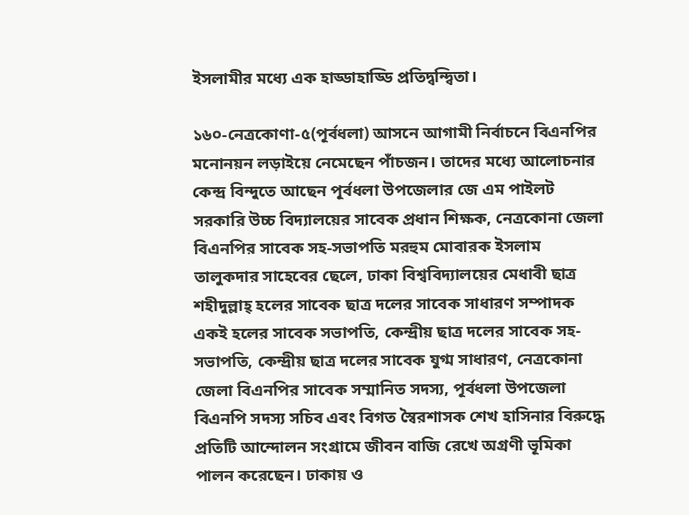ইসলামীর মধ্যে এক হাড্ডাহাড্ডি প্রতিদ্বন্দ্বিতা।

১৬০-নেত্রকোণা-৫(পূর্বধলা) আসনে আগামী নির্বাচনে বিএনপির মনোনয়ন লড়াইয়ে নেমেছেন পাঁচজন। তাদের মধ্যে আলোচনার কেন্দ্র বিন্দুতে আছেন পূর্বধলা উপজেলার জে এম পাইলট সরকারি উচ্চ বিদ্যালয়ের সাবেক প্রধান শিক্ষক, নেত্রকোনা জেলা বিএনপির সাবেক সহ-সভাপতি মরহুম মোবারক ইসলাম তালুকদার সাহেবের ছেলে, ঢাকা বিশ্ববিদ্যালয়ের মেধাবী ছাত্র শহীদুল্লাহ্ হলের সাবেক ছাত্র দলের সাবেক সাধারণ সম্পাদক একই হলের সাবেক সভাপতি, কেন্দ্রীয় ছাত্র দলের সাবেক সহ-সভাপতি, কেন্দ্রীয় ছাত্র দলের সাবেক যুগ্ম সাধারণ, নেত্রকোনা জেলা বিএনপির সাবেক সম্মানিত সদস্য, পূর্বধলা উপজেলা বিএনপি সদস্য সচিব এবং বিগত স্বৈরশাসক শেখ হাসিনার বিরুদ্ধে প্রতিটি আন্দোলন সংগ্রামে জীবন বাজি রেখে অগ্রণী ভূমিকা পালন করেছেন। ঢাকায় ও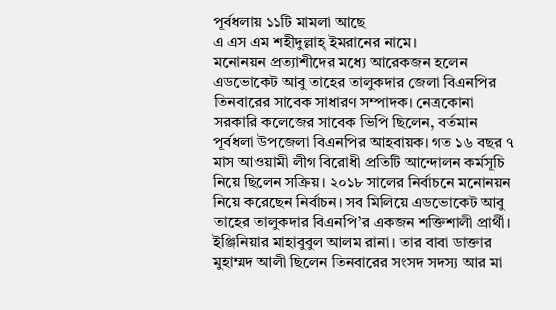পূর্বধলায় ১১টি মামলা আছে
এ এস এম শহীদুল্লাহ্ ইমরানের নামে।
মনোনয়ন প্রত্যাশীদের মধ্যে আরেকজন হলেন এডভোকেট আবু তাহের তালুকদার জেলা বিএনপির তিনবারের সাবেক সাধারণ সম্পাদক। নেত্রকোনা সরকারি কলেজের সাবেক ভিপি ছিলেন, বর্তমান পূর্বধলা উপজেলা বিএনপির আহবায়ক। গত ১৬ বছর ৭ মাস আওয়ামী লীগ বিরোধী প্রতিটি আন্দোলন কর্মসূচি নিয়ে ছিলেন সক্রিয়। ২০১৮ সালের নির্বাচনে মনোনয়ন নিয়ে করেছেন নির্বাচন। সব মিলিয়ে এডভোকেট আবু তাহের তালুকদার বিএনপি’র একজন শক্তিশালী প্রার্থী।
ইঞ্জিনিয়ার মাহাবুবুল আলম রানা। তার বাবা ডাক্তার মুহাম্মদ আলী ছিলেন তিনবারের সংসদ সদস্য আর মা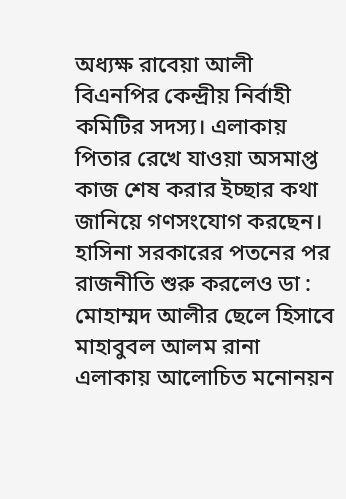অধ্যক্ষ রাবেয়া আলী বিএনপির কেন্দ্রীয় নির্বাহী কমিটির সদস্য। এলাকায় পিতার রেখে যাওয়া অসমাপ্ত কাজ শেষ করার ইচ্ছার কথা জানিয়ে গণসংযোগ করছেন। হাসিনা সরকারের পতনের পর রাজনীতি শুরু করলেও ডা : মোহাম্মদ আলীর ছেলে হিসাবে মাহাবুবল আলম রানা এলাকায় আলোচিত মনোনয়ন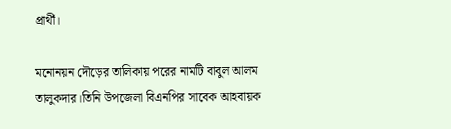প্রার্থী।

মনোনয়ন দৌড়ের তালিকায় পরের নামটি বাবুল আলম তালুকদার।তিনি উপজেলা বিএনপির সাবেক আহবায়ক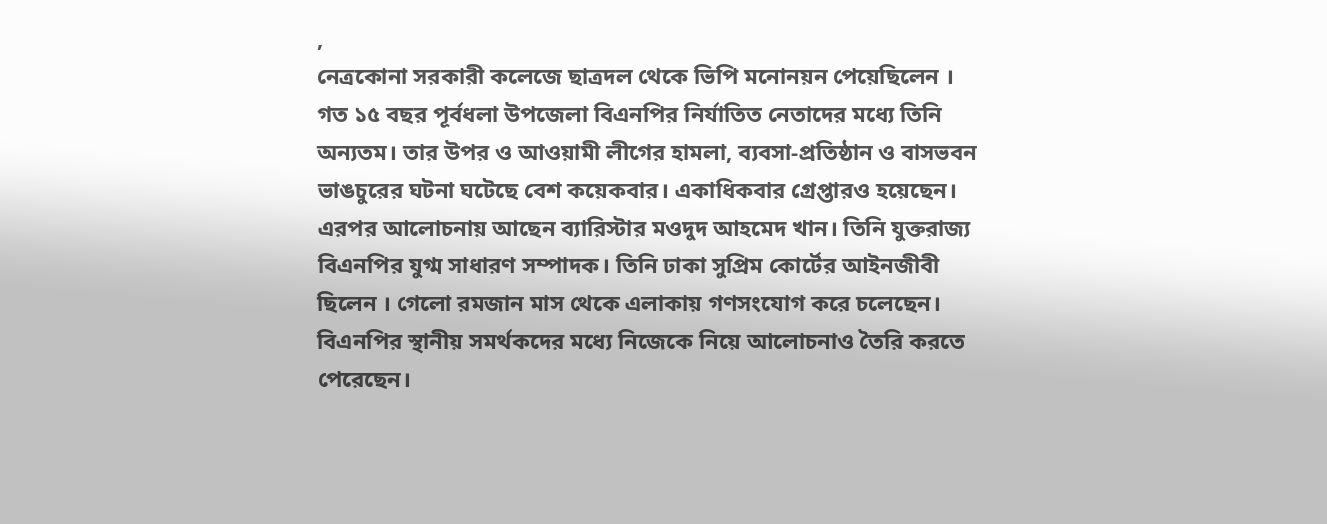,
নেত্রকোনা সরকারী কলেজে ছাত্রদল থেকে ভিপি মনোনয়ন পেয়েছিলেন । গত ১৫ বছর পূর্বধলা উপজেলা বিএনপির নির্যাতিত নেতাদের মধ্যে তিনি অন্যতম। তার উপর ও আওয়ামী লীগের হামলা, ব্যবসা-প্রতিষ্ঠান ও বাসভবন ভাঙচুরের ঘটনা ঘটেছে বেশ কয়েকবার। একাধিকবার গ্রেপ্তারও হয়েছেন।
এরপর আলোচনায় আছেন ব্যারিস্টার মওদুদ আহমেদ খান। তিনি যুক্তরাজ্য বিএনপির যুগ্ম সাধারণ সম্পাদক। তিনি ঢাকা সুপ্রিম কোর্টের আইনজীবী ছিলেন । গেলো রমজান মাস থেকে এলাকায় গণসংযোগ করে চলেছেন। বিএনপির স্থানীয় সমর্থকদের মধ্যে নিজেকে নিয়ে আলোচনাও তৈরি করতে পেরেছেন।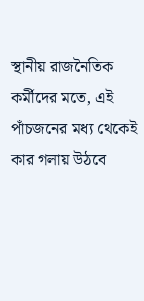স্থানীয় রাজনৈতিক কর্মীদের মতে, এই পাঁচজনের মধ্য থেকেই কার গলায় উঠবে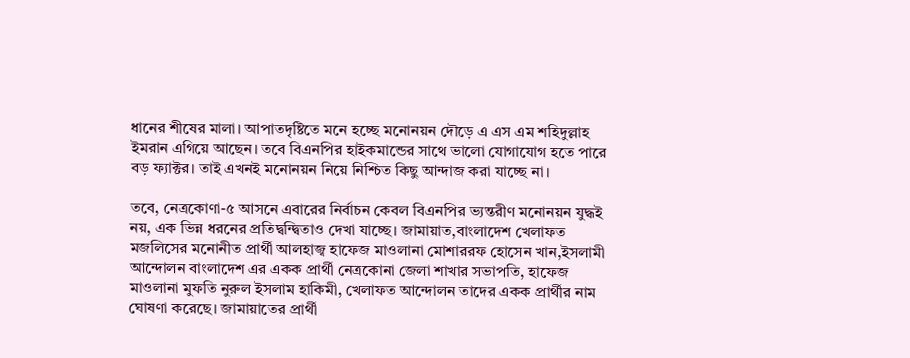ধানের শীষের মালা। আপাতদৃষ্টিতে মনে হচ্ছে মনোনয়ন দৌড়ে এ এস এম শহিদুল্লাহ ইমরান এগিয়ে আছেন। তবে বিএনপির হাইকমান্ডের সাথে ভালো যোগাযোগ হতে পারে বড় ফ্যাক্টর। তাই এখনই মনোনয়ন নিয়ে নিশ্চিত কিছু আন্দাজ করা যাচ্ছে না।

তবে, নেত্রকোণা-৫ আসনে এবারের নির্বাচন কেবল বিএনপির ভ্যন্তরীণ মনোনয়ন যুদ্ধই নয়, এক ভিন্ন ধরনের প্রতিদ্বন্দ্বিতাও দেখা যাচ্ছে। জামায়াত,বাংলাদেশ খেলাফত মজলিসের মনোনীত প্রার্থী আলহাজ্ব হাফেজ মাওলানা মোশাররফ হোসেন খান,ইসলামী আন্দোলন বাংলাদেশ এর একক প্রার্থী নেত্রকোনা জেলা শাখার সভাপতি, হাফেজ মাওলানা মুফতি নুরুল ইসলাম হাকিমী, খেলাফত আন্দোলন তাদের একক প্রার্থীর নাম ঘোষণা করেছে। জামায়াতের প্রার্থী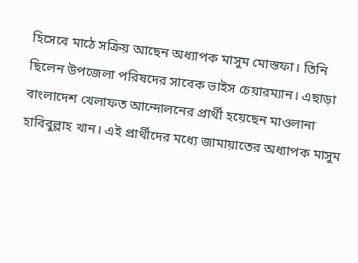হিসেবে মাঠে সক্রিয় আছেন অধ্যাপক মাসুম মোস্তফা। তিনি ছিলেন উপজেলা পরিষদের সাবেক ভাইস চেয়ারম্যান। এছাড়া বাংলাদেশ খেলাফত আন্দোলনের প্রার্থী হয়েছেন মাওলানা হাবিবুল্লাহ খান। এই প্রার্থীদের মধ্যে জামায়াতের অধ্যাপক মাসুম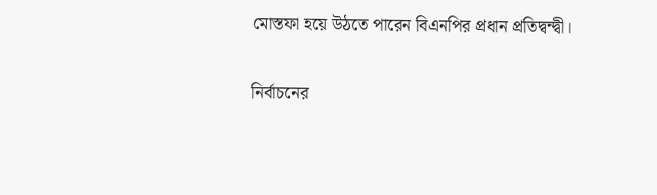মোস্তফা হয়ে উঠতে পারেন বিএনপির প্রধান প্রতিদ্বন্দ্বী।

নির্বাচনের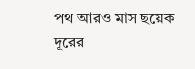পথ আরও মাস ছয়েক দূরের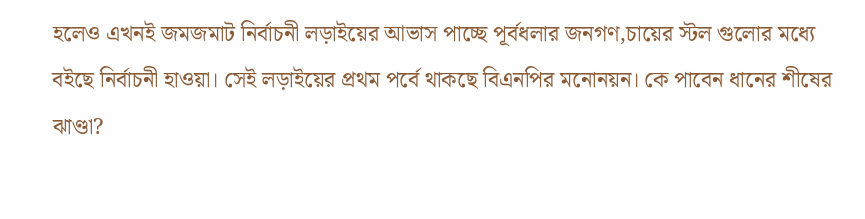হলেও এখনই জমজমাট নির্বাচনী লড়াইয়ের আভাস পাচ্ছে পূর্বধলার জনগণ,চায়ের স্টল গুলোর মধ্যে বইছে নির্বাচনী হাওয়া। সেই লড়াইয়ের প্রথম পর্বে থাকছে বিএনপির মনোনয়ন। কে পাবেন ধানের শীষের ঝাণ্ডা?